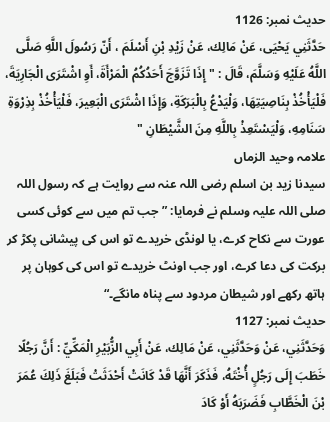حدیث نمبر: 1126
حَدَّثَنِي يَحْيَى، عَنْ مَالِك، عَنْ زَيْدِ بْنِ أَسْلَمَ ، أَنّ رَسُولَ اللَّهِ صَلَّى اللَّهُ عَلَيْهِ وَسَلَّمَ، قَالَ : " إِذَا تَزَوَّجَ أَحَدُكُمُ الْمَرْأَةَ، أَوِ اشْتَرَى الْجَارِيَةَ، فَلْيَأْخُذْ بِنَاصِيَتِهَا، وَلْيَدْعُ بِالْبَرَكَةِ، وَإِذَا اشْتَرَى الْبَعِيرَ، فَلْيَأْخُذْ بِذِرْوَةِ سَنَامِهِ، وَلْيَسْتَعِذْ بِاللَّهِ مِنَ الشَّيْطَانِ "
علامہ وحید الزماں
سیدنا زید بن اسلم رضی اللہ عنہ سے روایت ہے کہ رسول اللہ صلی اللہ علیہ وسلم نے فرمایا: ”جب تم میں سے کوئی کسی عورت سے نکاح کرے، یا لونڈی خریدے تو اس کی پیشانی پکڑ کر برکت کی دعا کرے، اور جب اونٹ خریدے تو اس کی کوہان پر ہاتھ رکھے اور شیطان مردود سے پناہ مانگے۔“
حدیث نمبر: 1127
وَحَدَّثَنِي، عَنْ وَحَدَّثَنِي، عَنْ مَالِك، عَنْ أَبِي الزُّبَيْرِ الْمَكِّيِّ : أَنَّ رَجُلًا خَطَبَ إِلَى رَجُلٍ أُخْتَهُ، فَذَكَرَ أَنَّهَا قَدْ كَانَتْ أَحْدَثَتْ فَبَلَغَ ذَلِكَ عُمَرَ بْنَ الْخَطَّابِ فَضَرَبَهُ أَوْ كَادَ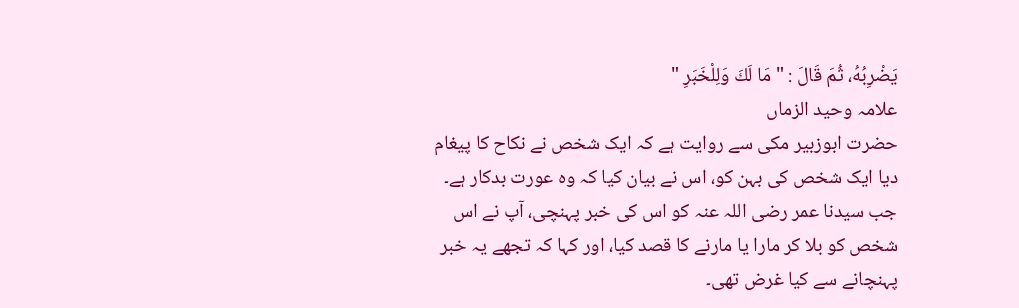يَضْرِبُهُ، ثُمَ قَالَ : " مَا لَكَ وَلِلْخَبَرِ "
علامہ وحید الزماں
حضرت ابوزبیر مکی سے روایت ہے کہ ایک شخص نے نکاح کا پیغام دیا ایک شخص کی بہن کو، اس نے بیان کیا کہ وہ عورت بدکار ہے۔ جب سیدنا عمر رضی اللہ عنہ کو اس کی خبر پہنچی، آپ نے اس شخص کو بلا کر مارا یا مارنے کا قصد کیا، اور کہا کہ تجھے یہ خبر پہنچانے سے کیا غرض تھی۔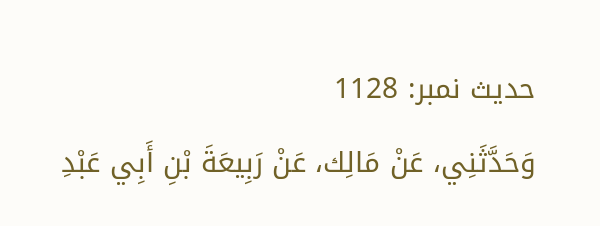حدیث نمبر: 1128
وَحَدَّثَنِي، عَنْ مَالِك، عَنْ رَبِيعَةَ بْنِ أَبِي عَبْدِ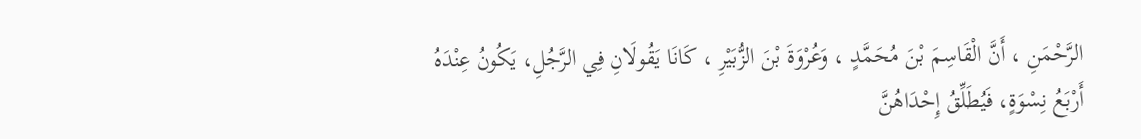الرَّحْمَنِ ، أَنَّ الْقَاسِمَ بْنَ مُحَمَّدٍ ، وَعُرْوَةَ بْنَ الزُّبَيْرِ ، كَانَا يَقُولَانِ فِي الرَّجُلِ، يَكُونُ عِنْدَهُ أَرْبَعُ نِسْوَةٍ، فَيُطَلِّقُ إِحْدَاهُنَّ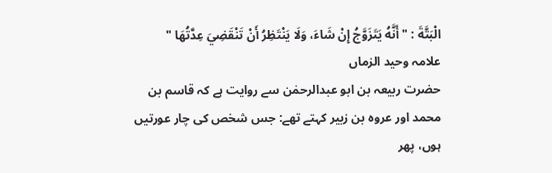الْبَتَّةَ : " أَنَّهُ يَتَزَوَّجُ إِنْ شَاءَ، وَلَا يَنْتَظِرُ أَنْ تَنْقَضِيَ عِدَّتُهَا "
علامہ وحید الزماں
حضرت ربیعہ بن ابو عبدالرحمٰن سے روایت ہے کہ قاسم بن محمد اور عروہ بن زبیر کہتے تھے: جس شخص کی چار عورتیں ہوں، پھر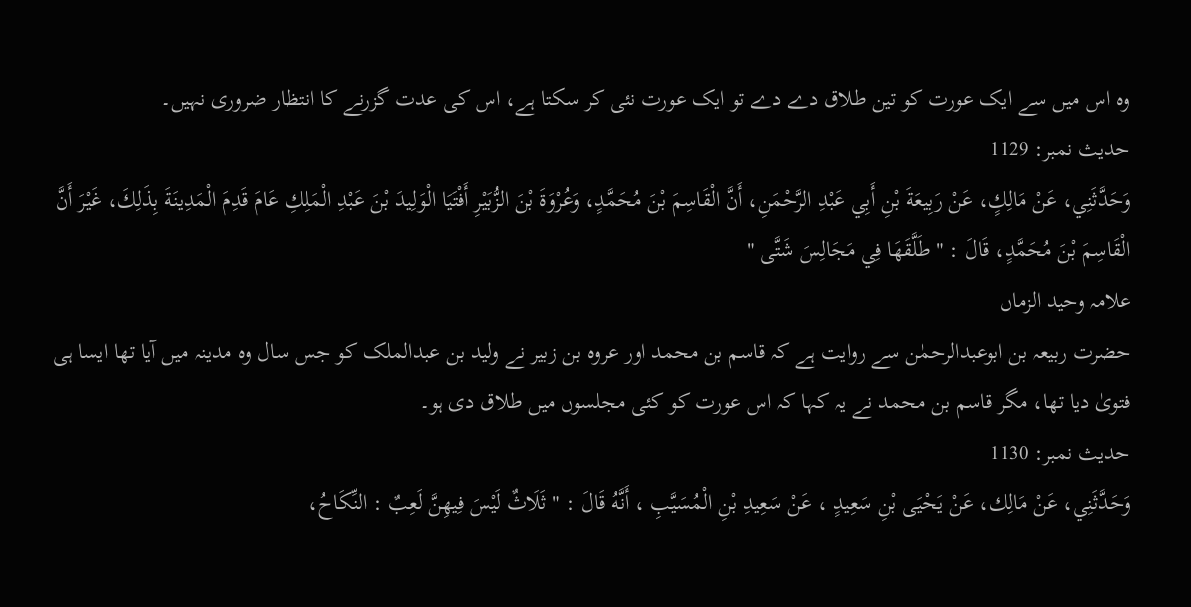وہ اس میں سے ایک عورت کو تین طلاق دے دے تو ایک عورت نئی کر سکتا ہے، اس کی عدت گزرنے کا انتظار ضروری نہیں۔
حدیث نمبر: 1129
وَحَدَّثَنِي، عَنْ مَالِكٍ، عَنْ رَبِيعَةَ بْنِ أَبِي عَبْدِ الرَّحْمَنِ، أَنَّ الْقَاسِمَ بْنَ مُحَمَّدٍ، وَعُرْوَةَ بْنَ الزُّبَيْرِ أَفْتَيَا الْوَلِيدَ بْنَ عَبْدِ الْمَلِكِ عَامَ قَدِمَ الْمَدِينَةَ بِذَلِكَ، غَيْرَ أَنَّ الْقَاسِمَ بْنَ مُحَمَّدٍ، قَالَ : " طَلَّقَهَا فِي مَجَالِسَ شَتَّى "
علامہ وحید الزماں
حضرت ربیعہ بن ابوعبدالرحمٰن سے روایت ہے کہ قاسم بن محمد اور عروہ بن زبیر نے ولید بن عبدالملک کو جس سال وہ مدینہ میں آیا تھا ایسا ہی فتویٰ دیا تھا، مگر قاسم بن محمد نے یہ کہا کہ اس عورت کو کئی مجلسوں میں طلاق دی ہو۔
حدیث نمبر: 1130
وَحَدَّثَنِي، عَنْ مَالِك، عَنْ يَحْيَى بْنِ سَعِيدٍ ، عَنْ سَعِيدِ بْنِ الْمُسَيَّبِ ، أَنَّهُ قَالَ : " ثَلَاثٌ لَيْسَ فِيهِنَّ لَعِبٌ : النِّكَاحُ،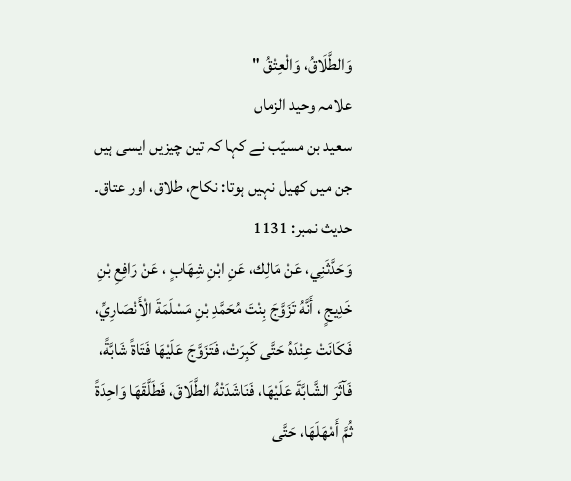وَالطَّلَاقُ، وَالْعِتْقُ "
علامہ وحید الزماں
سعید بن مسیّب نے کہا کہ تین چیزیں ایسی ہیں جن میں کھیل نہیں ہوتا: نکاح، طلاق، اور عتاق۔
حدیث نمبر: 1131
وَحَدَّثَنِي، عَنْ مَالِك، عَنِ ابْنِ شِهَابٍ ، عَنْ رَافِعِ بْنِ خَدِيجٍ ، أَنَّهُ تَزَوَّجَ بِنْتَ مُحَمَّدِ بْنِ مَسْلَمَةَ الْأَنْصَارِيِّ، فَكَانَتْ عِنْدَهُ حَتَّى كَبِرَتْ، فَتَزَوَّجَ عَلَيْهَا فَتَاةً شَابَّةً، فَآثَرَ الشَّابَّةَ عَلَيْهَا، فَنَاشَدَتْهُ الطَّلَاقَ، فَطَلَّقَهَا وَاحِدَةً ثُمَّ أَمْهَلَهَا، حَتَّى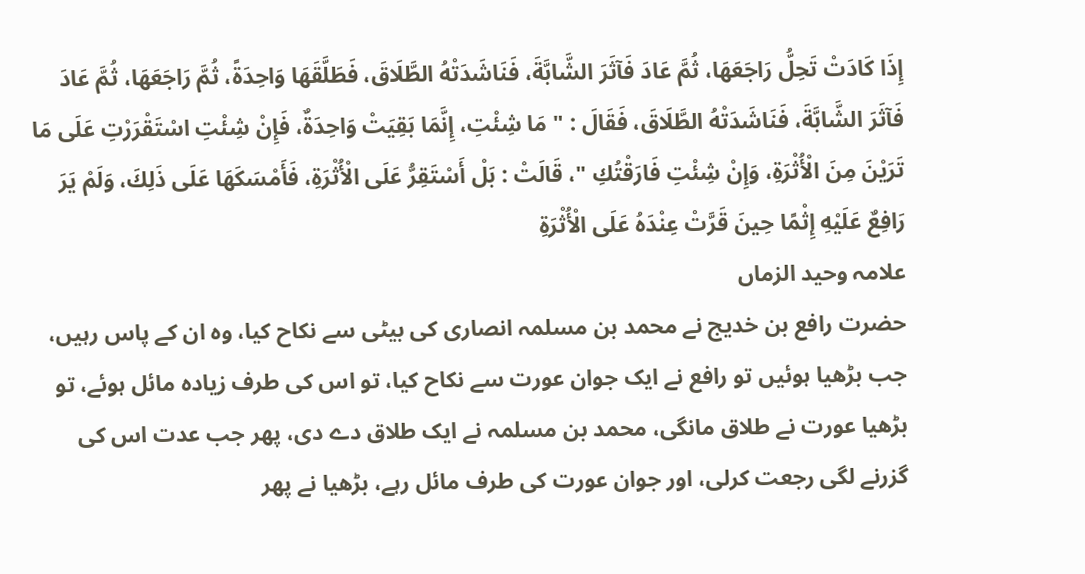إِذَا كَادَتْ تَحِلُّ رَاجَعَهَا، ثُمَّ عَادَ فَآثَرَ الشَّابَّةَ، فَنَاشَدَتْهُ الطَّلَاقَ، فَطَلَّقَهَا وَاحِدَةً، ثُمَّ رَاجَعَهَا، ثُمَّ عَادَ فَآثَرَ الشَّابَّةَ، فَنَاشَدَتْهُ الطَّلَاقَ، فَقَالَ : " مَا شِئْتِ، إِنَّمَا بَقِيَتْ وَاحِدَةٌ، فَإِنْ شِئْتِ اسْتَقْرَرْتِ عَلَى مَا تَرَيْنَ مِنَ الْأُثْرَةِ، وَإِنْ شِئْتِ فَارَقْتُكِ "، قَالَتْ : بَلْ أَسْتَقِرُّ عَلَى الْأُثْرَةِ، فَأَمْسَكَهَا عَلَى ذَلِكَ، وَلَمْ يَرَ رَافِعٌ عَلَيْهِ إِثْمًا حِينَ قَرَّتْ عِنْدَهُ عَلَى الْأُثْرَةِ
علامہ وحید الزماں
حضرت رافع بن خدیج نے محمد بن مسلمہ انصاری کی بیٹی سے نکاح کیا، وہ ان کے پاس رہیں، جب بڑھیا ہوئیں تو رافع نے ایک جوان عورت سے نکاح کیا، تو اس کی طرف زیادہ مائل ہوئے، تو بڑھیا عورت نے طلاق مانگی، محمد بن مسلمہ نے ایک طلاق دے دی، پھر جب عدت اس کی گزرنے لگی رجعت کرلی، اور جوان عورت کی طرف مائل رہے، بڑھیا نے پھر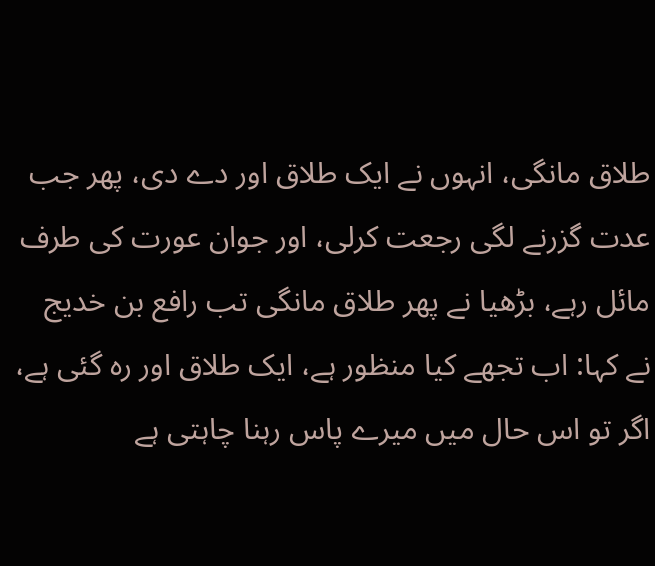طلاق مانگی، انہوں نے ایک طلاق اور دے دی، پھر جب عدت گزرنے لگی رجعت کرلی، اور جوان عورت کی طرف مائل رہے، بڑھیا نے پھر طلاق مانگی تب رافع بن خدیج نے کہا: اب تجھے کیا منظور ہے، ایک طلاق اور رہ گئی ہے، اگر تو اس حال میں میرے پاس رہنا چاہتی ہے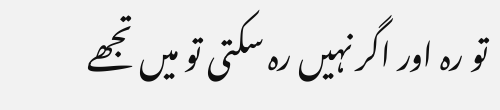تو رہ اور اگر نہیں رہ سکتی تو میں تجھے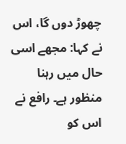چھوڑ دوں گا، اس نے کہا: مجھے اسی حال میں رہنا منظور ہے۔ رافع نے اس کو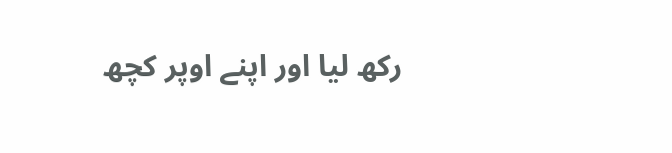رکھ لیا اور اپنے اوپر کچھ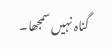گناہ نہیں سمجھا۔